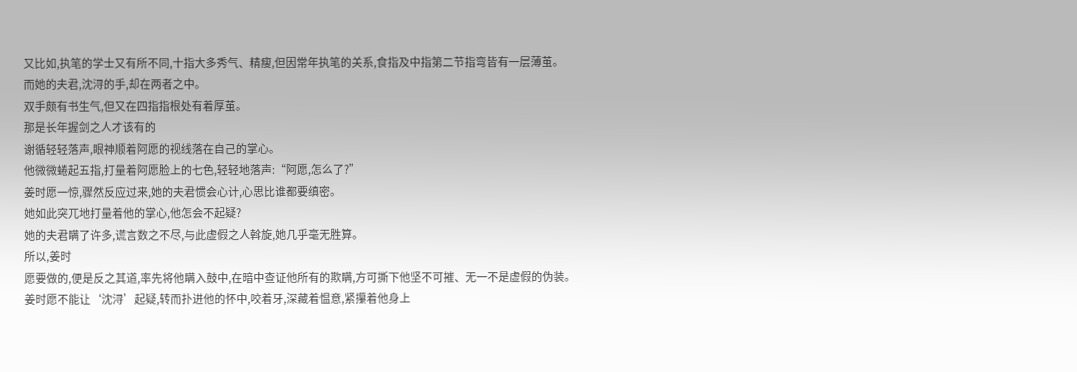又比如,执笔的学士又有所不同,十指大多秀气、精瘦,但因常年执笔的关系,食指及中指第二节指弯皆有一层薄茧。
而她的夫君,沈浔的手,却在两者之中。
双手颇有书生气,但又在四指指根处有着厚茧。
那是长年握剑之人才该有的
谢循轻轻落声,眼神顺着阿愿的视线落在自己的掌心。
他微微蜷起五指,打量着阿愿脸上的七色,轻轻地落声:“阿愿,怎么了?”
姜时愿一惊,骤然反应过来,她的夫君惯会心计,心思比谁都要缜密。
她如此突兀地打量着他的掌心,他怎会不起疑?
她的夫君瞒了许多,谎言数之不尽,与此虚假之人斡旋,她几乎毫无胜算。
所以,姜时
愿要做的,便是反之其道,率先将他瞒入鼓中,在暗中查证他所有的欺瞒,方可撕下他坚不可摧、无一不是虚假的伪装。
姜时愿不能让‘沈浔’起疑,转而扑进他的怀中,咬着牙,深藏着愠意,紧攥着他身上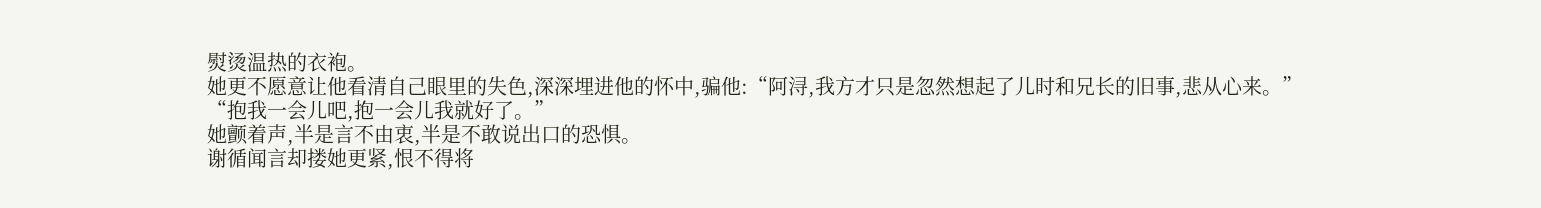熨烫温热的衣袍。
她更不愿意让他看清自己眼里的失色,深深埋进他的怀中,骗他:“阿浔,我方才只是忽然想起了儿时和兄长的旧事,悲从心来。”
“抱我一会儿吧,抱一会儿我就好了。”
她颤着声,半是言不由衷,半是不敢说出口的恐惧。
谢循闻言却搂她更紧,恨不得将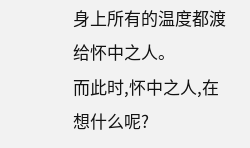身上所有的温度都渡给怀中之人。
而此时,怀中之人,在想什么呢?